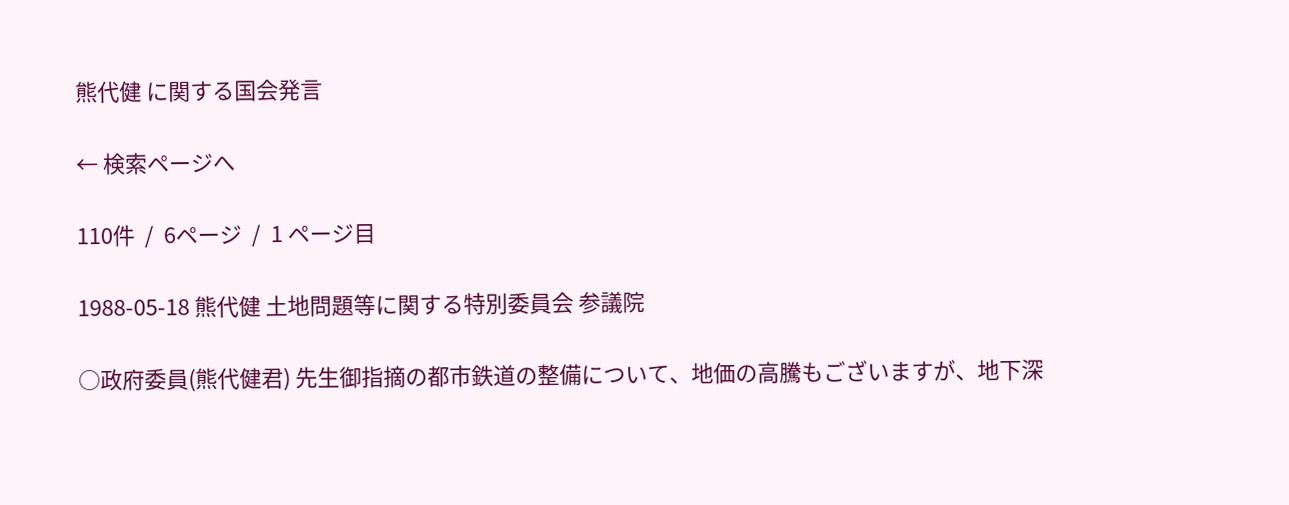熊代健 に関する国会発言

← 検索ページへ

110件  /  6ページ  /  1 ページ目

1988-05-18 熊代健 土地問題等に関する特別委員会 参議院

○政府委員(熊代健君) 先生御指摘の都市鉄道の整備について、地価の高騰もございますが、地下深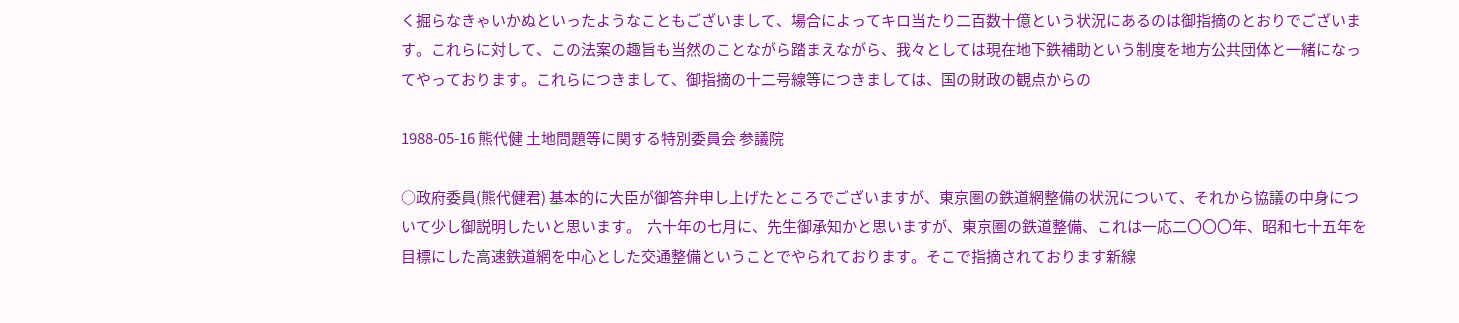く掘らなきゃいかぬといったようなこともございまして、場合によってキロ当たり二百数十億という状況にあるのは御指摘のとおりでございます。これらに対して、この法案の趣旨も当然のことながら踏まえながら、我々としては現在地下鉄補助という制度を地方公共団体と一緒になってやっております。これらにつきまして、御指摘の十二号線等につきましては、国の財政の観点からの

1988-05-16 熊代健 土地問題等に関する特別委員会 参議院

○政府委員(熊代健君) 基本的に大臣が御答弁申し上げたところでございますが、東京圏の鉄道網整備の状況について、それから協議の中身について少し御説明したいと思います。  六十年の七月に、先生御承知かと思いますが、東京圏の鉄道整備、これは一応二〇〇〇年、昭和七十五年を目標にした高速鉄道網を中心とした交通整備ということでやられております。そこで指摘されております新線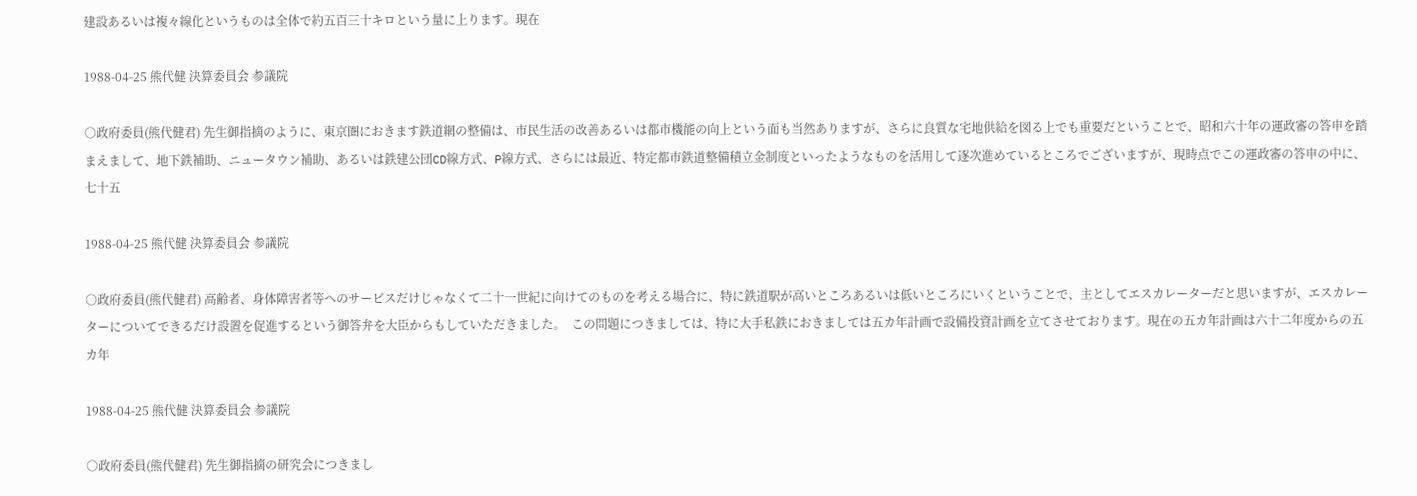建設あるいは複々線化というものは全体で約五百三十キロという量に上ります。現在

1988-04-25 熊代健 決算委員会 参議院

○政府委員(熊代健君) 先生御指摘のように、東京圏におきます鉄道網の整備は、市民生活の改善あるいは都市機能の向上という面も当然ありますが、さらに良質な宅地供給を図る上でも重要だということで、昭和六十年の運政審の答申を踏まえまして、地下鉄補助、ニュータウン補助、あるいは鉄建公団CD線方式、P線方式、さらには最近、特定都市鉄道整備積立金制度といったようなものを活用して逐次進めているところでございますが、現時点でこの運政審の答申の中に、七十五

1988-04-25 熊代健 決算委員会 参議院

○政府委員(熊代健君) 高齢者、身体障害者等へのサービスだけじゃなくて二十一世紀に向けてのものを考える場合に、特に鉄道駅が高いところあるいは低いところにいくということで、主としてエスカレーターだと思いますが、エスカレーターについてできるだけ設置を促進するという御答弁を大臣からもしていただきました。  この問題につきましては、特に大手私鉄におきましては五カ年計画で設備投資計画を立てさせております。現在の五カ年計画は六十二年度からの五カ年

1988-04-25 熊代健 決算委員会 参議院

○政府委員(熊代健君) 先生御指摘の研究会につきまし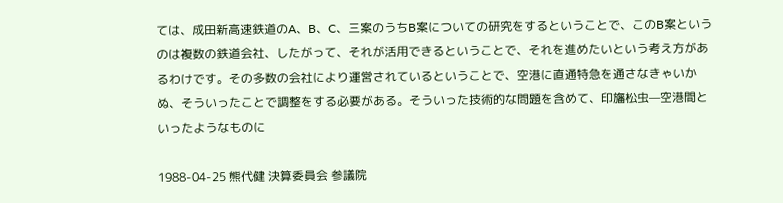ては、成田新高速鉄道のA、B、C、三案のうちB案についての研究をするということで、このB案というのは複数の鉄道会社、したがって、それが活用できるということで、それを進めたいという考え方があるわけです。その多数の会社により運営されているということで、空港に直通特急を通さなきゃいかぬ、そういったことで調整をする必要がある。そういった技術的な問題を含めて、印旛松虫—空港間といったようなものに

1988-04-25 熊代健 決算委員会 参議院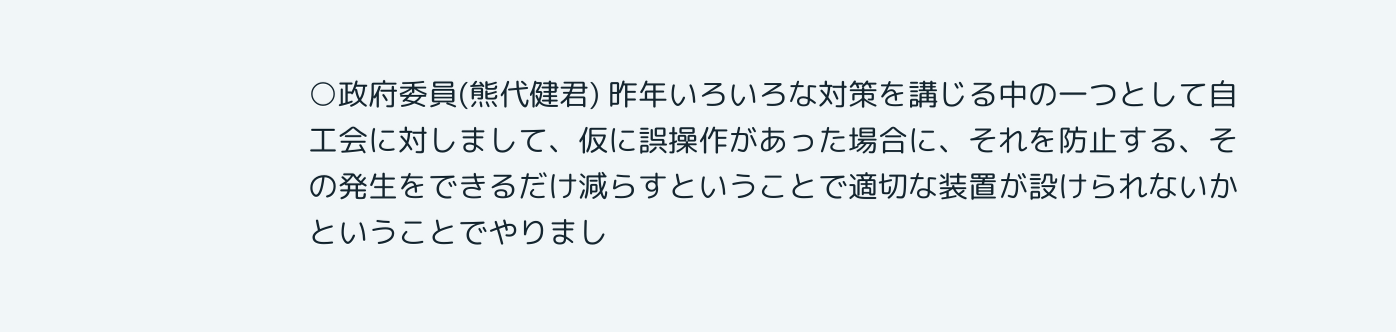○政府委員(熊代健君) 昨年いろいろな対策を講じる中の一つとして自工会に対しまして、仮に誤操作があった場合に、それを防止する、その発生をできるだけ減らすということで適切な装置が設けられないかということでやりまし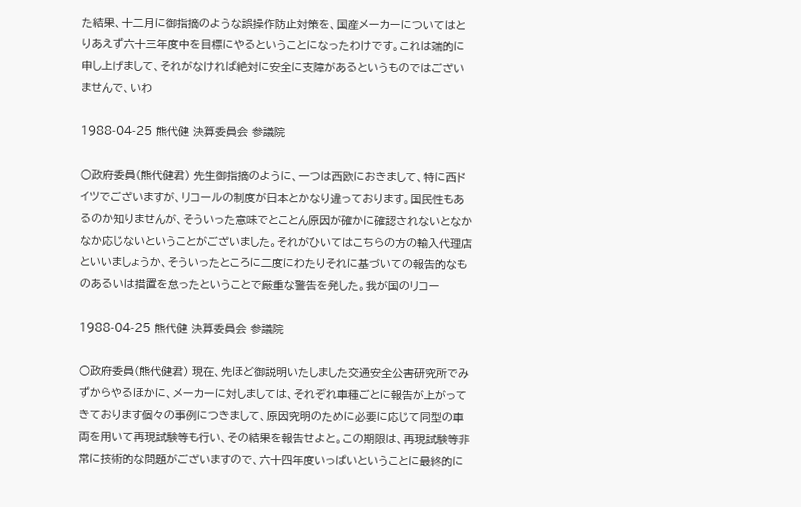た結果、十二月に御指摘のような誤操作防止対策を、国産メーカーについてはとりあえず六十三年度中を目標にやるということになったわけです。これは端的に申し上げまして、それがなければ絶対に安全に支障があるというものではございませんで、いわ

1988-04-25 熊代健 決算委員会 参議院

○政府委員(熊代健君) 先生御指摘のように、一つは西欧におきまして、特に西ドイツでございますが、リコールの制度が日本とかなり違っております。国民性もあるのか知りませんが、そういった意味でとことん原因が確かに確認されないとなかなか応じないということがございました。それがひいてはこちらの方の輸入代理店といいましょうか、そういったところに二度にわたりそれに基づいての報告的なものあるいは措置を怠ったということで厳重な警告を発した。我が国のリコー

1988-04-25 熊代健 決算委員会 参議院

○政府委員(熊代健君) 現在、先ほど御説明いたしました交通安全公害研究所でみずからやるほかに、メーカーに対しましては、それぞれ車種ごとに報告が上がってきております個々の事例につきまして、原因究明のために必要に応じて同型の車両を用いて再現試験等も行い、その結果を報告せよと。この期限は、再現試験等非常に技術的な問題がございますので、六十四年度いっぱいということに最終的に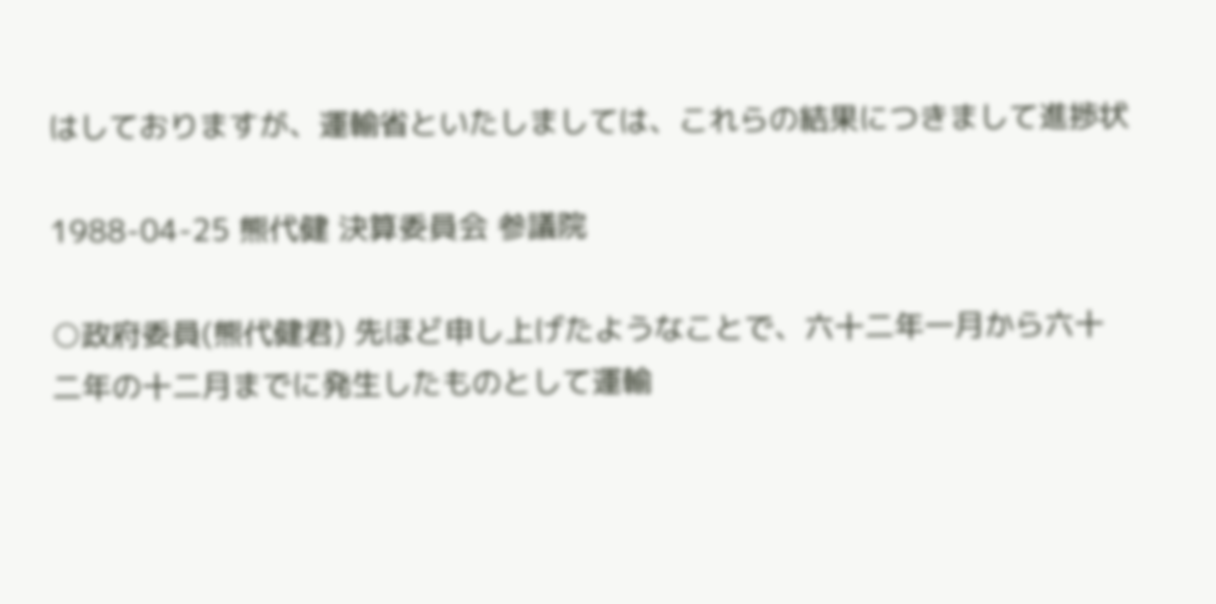はしておりますが、運輸省といたしましては、これらの結果につきまして進捗状

1988-04-25 熊代健 決算委員会 参議院

○政府委員(熊代健君) 先ほど申し上げたようなことで、六十二年一月から六十二年の十二月までに発生したものとして運輸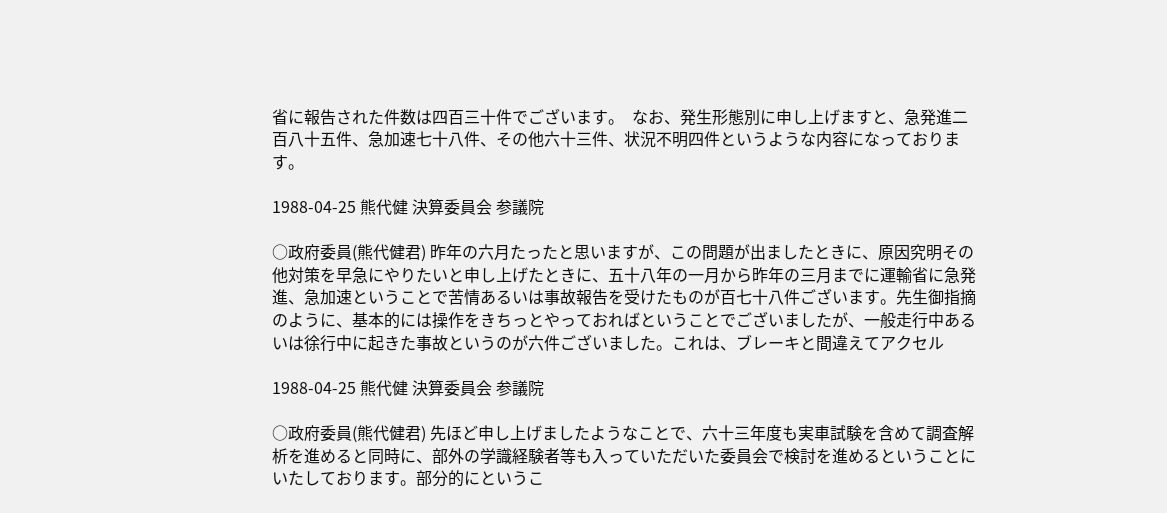省に報告された件数は四百三十件でございます。  なお、発生形態別に申し上げますと、急発進二百八十五件、急加速七十八件、その他六十三件、状況不明四件というような内容になっております。

1988-04-25 熊代健 決算委員会 参議院

○政府委員(熊代健君) 昨年の六月たったと思いますが、この問題が出ましたときに、原因究明その他対策を早急にやりたいと申し上げたときに、五十八年の一月から昨年の三月までに運輸省に急発進、急加速ということで苦情あるいは事故報告を受けたものが百七十八件ございます。先生御指摘のように、基本的には操作をきちっとやっておればということでございましたが、一般走行中あるいは徐行中に起きた事故というのが六件ございました。これは、ブレーキと間違えてアクセル

1988-04-25 熊代健 決算委員会 参議院

○政府委員(熊代健君) 先ほど申し上げましたようなことで、六十三年度も実車試験を含めて調査解析を進めると同時に、部外の学識経験者等も入っていただいた委員会で検討を進めるということにいたしております。部分的にというこ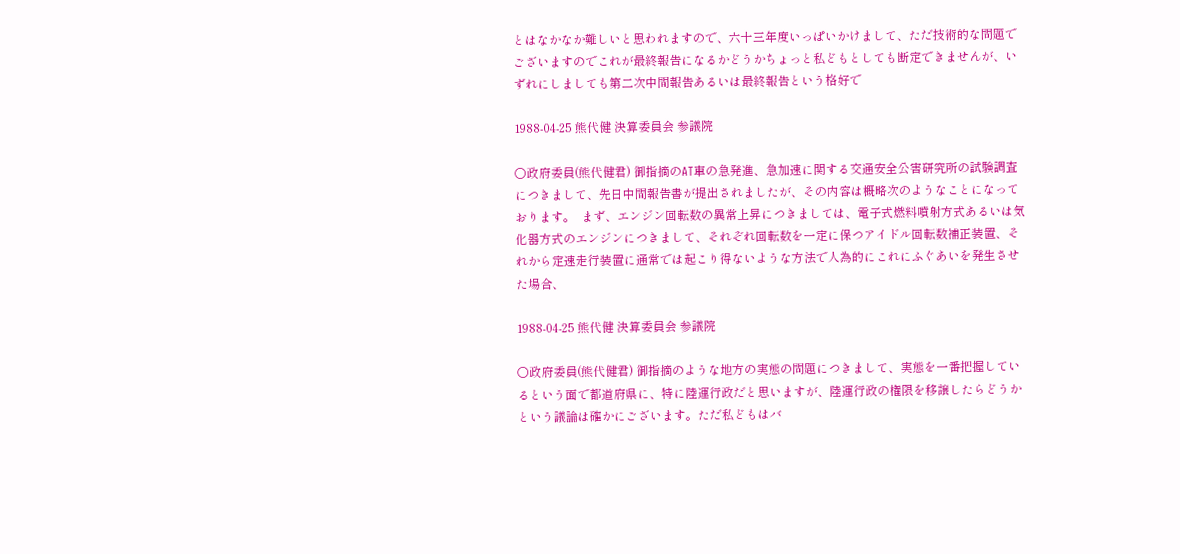とはなかなか難しいと思われますので、六十三年度いっぱいかけまして、ただ技術的な問題でございますのでこれが最終報告になるかどうかちょっと私どもとしても断定できませんが、いずれにしましても第二次中間報告あるいは最終報告という格好で

1988-04-25 熊代健 決算委員会 参議院

○政府委員(熊代健君) 御指摘のAT車の急発進、急加速に関する交通安全公害研究所の試験調査につきまして、先日中間報告書が提出されましたが、その内容は概略次のようなことになっております。  まず、エンジン回転数の異常上昇につきましては、電子式燃料噴射方式あるいは気化器方式のエンジンにつきまして、それぞれ回転数を一定に保つアイドル回転数補正装置、それから定速走行装置に通常では起こり得ないような方法で人為的にこれにふぐあいを発生させた場合、

1988-04-25 熊代健 決算委員会 参議院

○政府委員(熊代健君) 御指摘のような地方の実態の問題につきまして、実態を一番把握しているという面で都道府県に、特に陸運行政だと思いますが、陸運行政の権限を移譲したらどうかという議論は確かにございます。ただ私どもはバ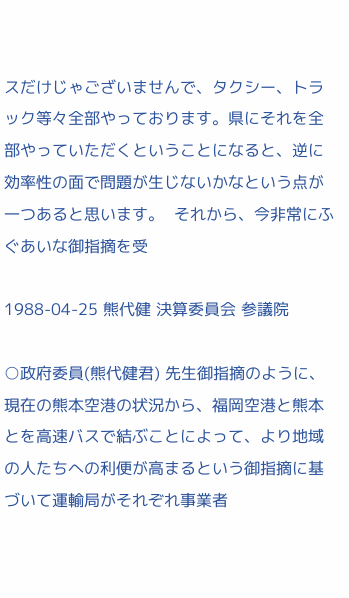スだけじゃございませんで、タクシー、トラック等々全部やっております。県にそれを全部やっていただくということになると、逆に効率性の面で問題が生じないかなという点が一つあると思います。  それから、今非常にふぐあいな御指摘を受

1988-04-25 熊代健 決算委員会 参議院

○政府委員(熊代健君) 先生御指摘のように、現在の熊本空港の状況から、福岡空港と熊本とを高速バスで結ぶことによって、より地域の人たちへの利便が高まるという御指摘に基づいて運輸局がそれぞれ事業者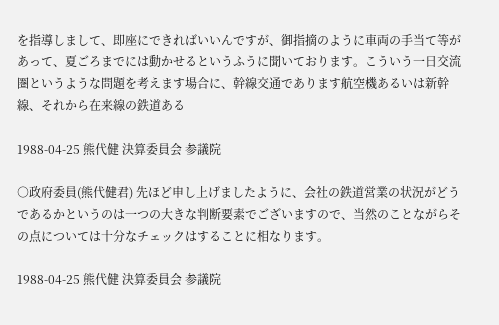を指導しまして、即座にできればいいんですが、御指摘のように車両の手当て等があって、夏ごろまでには動かせるというふうに聞いております。こういう一日交流圏というような問題を考えます場合に、幹線交通であります航空機あるいは新幹線、それから在来線の鉄道ある

1988-04-25 熊代健 決算委員会 参議院

○政府委員(熊代健君) 先ほど申し上げましたように、会社の鉄道営業の状況がどうであるかというのは一つの大きな判断要素でございますので、当然のことながらその点については十分なチェックはすることに相なります。

1988-04-25 熊代健 決算委員会 参議院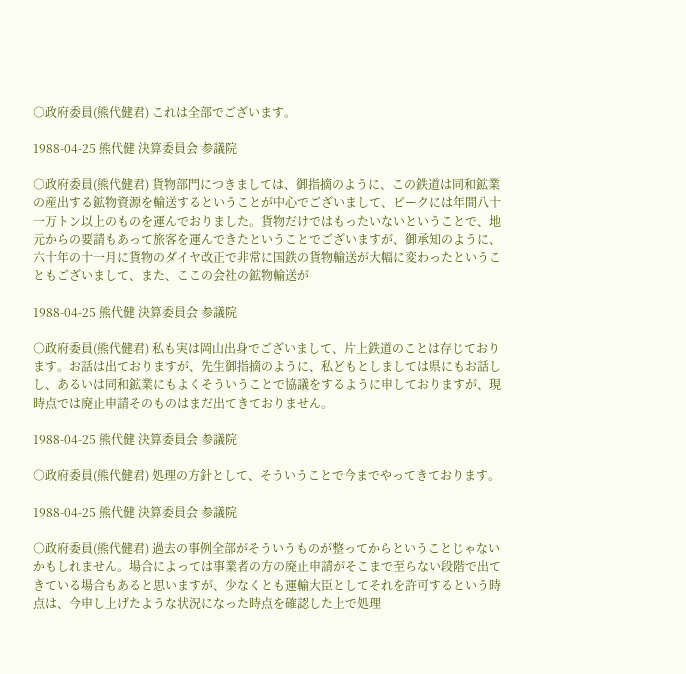○政府委員(熊代健君) これは全部でございます。

1988-04-25 熊代健 決算委員会 参議院

○政府委員(熊代健君) 貨物部門につきましては、御指摘のように、この鉄道は同和鉱業の産出する鉱物資源を輸送するということが中心でございまして、ピークには年間八十一万トン以上のものを運んでおりました。貨物だけではもったいないということで、地元からの要請もあって旅客を運んできたということでございますが、御承知のように、六十年の十一月に貨物のダイヤ改正で非常に国鉄の貨物輸送が大幅に変わったということもございまして、また、ここの会社の鉱物輸送が

1988-04-25 熊代健 決算委員会 参議院

○政府委員(熊代健君) 私も実は岡山出身でございまして、片上鉄道のことは存じております。お話は出ておりますが、先生御指摘のように、私どもとしましては県にもお話しし、あるいは同和鉱業にもよくそういうことで協議をするように申しておりますが、現時点では廃止申請そのものはまだ出てきておりません。

1988-04-25 熊代健 決算委員会 参議院

○政府委員(熊代健君) 処理の方針として、そういうことで今までやってきております。

1988-04-25 熊代健 決算委員会 参議院

○政府委員(熊代健君) 過去の事例全部がそういうものが整ってからということじゃないかもしれません。場合によっては事業者の方の廃止申請がそこまで至らない段階で出てきている場合もあると思いますが、少なくとも運輸大臣としてそれを許可するという時点は、今申し上げたような状況になった時点を確認した上で処理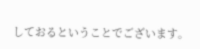しておるということでございます。